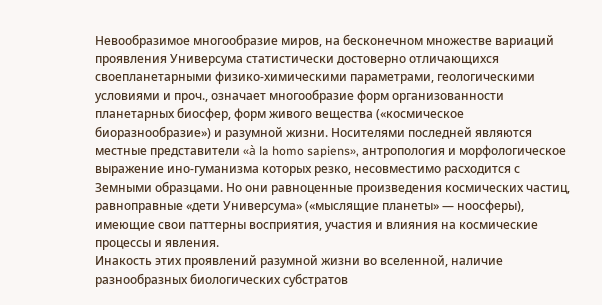Невообразимое многообразие миров, на бесконечном множестве вариаций проявления Универсума статистически достоверно отличающихся своепланетарными физико-химическими параметрами, геологическими условиями и проч., означает многообразие форм организованности планетарных биосфер, форм живого вещества («космическое биоразнообразие») и разумной жизни. Носителями последней являются местные представители «à la homo sapiens», антропология и морфологическое выражение ино-гуманизма которых резко, несовместимо расходится с Земными образцами. Но они равноценные произведения космических частиц, равноправные «дети Универсума» («мыслящие планеты» — ноосферы), имеющие свои паттерны восприятия, участия и влияния на космические процессы и явления.
Инакость этих проявлений разумной жизни во вселенной, наличие разнообразных биологических субстратов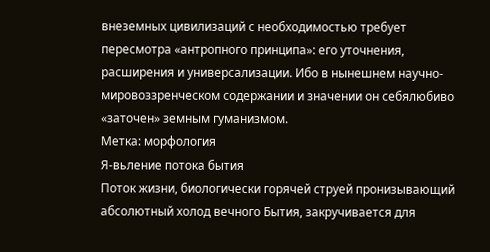внеземных цивилизаций с необходимостью требует пересмотра «антропного принципа»: его уточнения, расширения и универсализации. Ибо в нынешнем научно-мировоззренческом содержании и значении он себялюбиво «заточен» земным гуманизмом.
Метка: морфология
Я-вьление потока бытия
Поток жизни, биологически горячей струей пронизывающий абсолютный холод вечного Бытия, закручивается для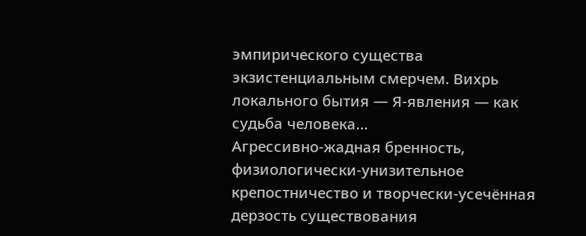эмпирического существа экзистенциальным смерчем. Вихрь локального бытия — Я-явления — как судьба человека…
Агрессивно-жадная бренность, физиологически-унизительное крепостничество и творчески-усечённая дерзость существования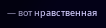— вот нравственная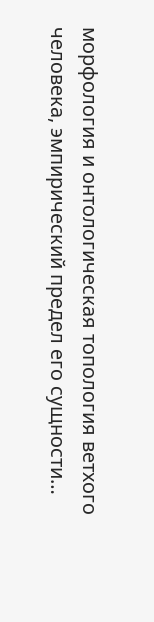морфология и онтологическая топология ветхого человека, эмпирический предел его сущности…